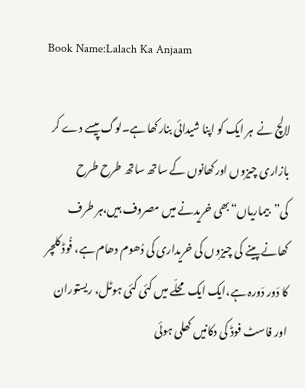Book Name:Lalach Ka Anjaam

لالچ نے  ہر ایک کو اپنا شیدائی بنارکھا ہے۔لوگ پیسے دے کر بازاری چیزوں اورکھانوں کے ساتھ ساتھ طرح طرح کی”بیماریاں“بھی خریدنے میں مصروف ہیں،ہر طرف کھانے پینے کی چیزوں کی خریداری کی دُھوم دھام ہے، فُوڈ کلچر کا دَور دَورہ ہے،ایک ایک محلّے میں کئی کئی ہوٹل، ریستوران اور فاسٹ فوڈ کی دکانیں کھلی ہوئی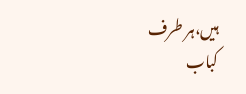ہیں،ہر طرف کباب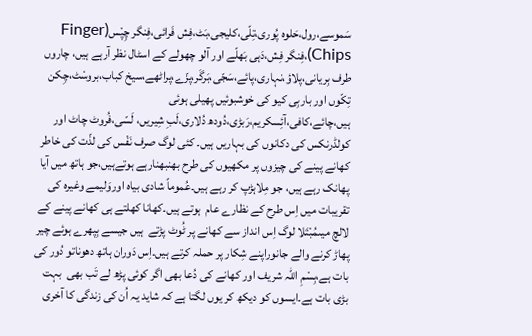سَموسے،رول،حَلوہ پُوری،تِلّی،کلیجی،بَٹ،فِش فَرائی،فِنگر چِپْس(Finger Chips)،فِنگر فِش،دَہی بَھلّے اور آلو چھولے کے اسٹال نظر آرہے ہیں، چاروں طرف بِریانی،پلاؤ،نہاری،پائے،سَجّی،بَرگَر،پزّے،پراٹھے،سیخ کباب،بروسْٹ،چِکن تِکّوں اور باربِی کیو کی خوشبوئیں پھیلی ہوئی ہیں،چائے،کافی،آئِسکریم،رَبڑی،دُودھ دُلاری،لَبِ شِیریں، لَسّی،فُروٹ چاٹ اور کولڈرنکس کی دکانوں کی بہاریں ہیں۔ کئی لوگ صرف نَفْس کی لذّت کی خاطر کھانے پینے کی چیزوں پر مکھیوں کی طرح بھنبھنارہے ہوتےہیں،جو ہاتھ میں آیا پھانک رہے ہیں، جو مِلاہڑپ کر رہے ہیں۔عُموماً شادی بیاہ اوروَلیمے وغیرہ کی تقریبات میں اِس طرح کے نظارے عام  ہوتے ہیں۔کھانا کھلتے ہی کھانے پینے کے لالچ میںمُبْتَلا لوگ اِس انداز سے کھانے پر ٹُوٹ پڑتے  ہیں جیسے بِپھرے ہوئے چیر پھاڑ کرنے والے جانوراپنے شِکار پر حملہ کرتے ہیں۔اِس دَوران ہاتھ دھوناتو دُور کی بات ہے،بِسْمِ اللہ شریف اور کھانے کی دُعا بھی اگر کوئی پڑھ لے تَب بھی  بہت بڑی بات ہے۔ایسوں کو دیکھ کر یوں لگتا ہے کہ شاید یہ اُن کی زندگی کا آخری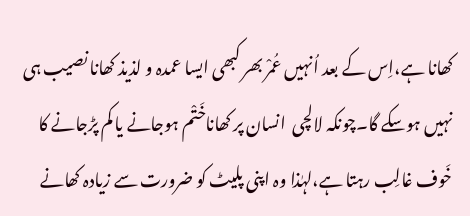کھانا ہے،اِس کے بعد اُنہیں عُمْر بھر کبھی ایسا عمدہ و لذیذ کھانا نصیب ہی نہیں ہوسکے گا۔چونکہ لالچی  انسان پر کھاناخَتْم ہوجانے یا کم پڑجانے کا خَوف غالِب رہتا ہے،لہٰذا وہ اپنی پلیٹ کو ضرورت سے زیادہ کھانے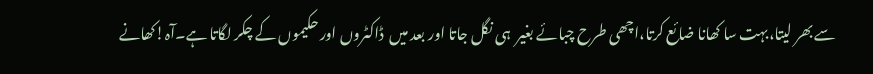سے بھر لیتا،بہت سا کھانا ضائع کرتا،اچھی طرح چبائے بغیر  ہی نگل جاتا اور بعد میں  ڈاکٹروں اور حکیموں کے چکر لگاتا ہے۔آہ!کھانے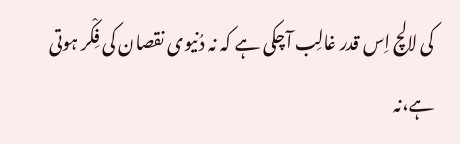کی لالچ اِس قدر غالِب آچکی ہے کہ نہ دُنیوی نقصان کی فِکْر ہوتی ہے،نہ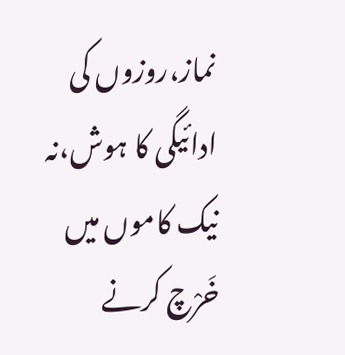نماز،روزوں کی ادائیگی کا ہوش،نہ نیک کاموں میں خَرْچ کرنے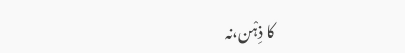کا ذِہْن،نہ